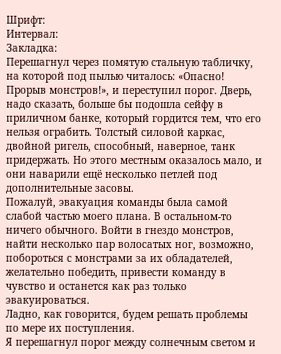Шрифт:
Интервал:
Закладка:
Перешагнул через помятую стальную табличку, на которой под пылью читалось: «Опасно! Прорыв монстров!», и переступил порог. Дверь, надо сказать, больше бы подошла сейфу в приличном банке, который гордится тем, что его нельзя ограбить. Толстый силовой каркас, двойной ригель, способный, наверное, танк придержать. Но этого местным оказалось мало, и они наварили ещё несколько петлей под дополнительные засовы.
Пожалуй, эвакуация команды была самой слабой частью моего плана. В остальном-то ничего обычного. Войти в гнездо монстров, найти несколько пар волосатых ног, возможно, побороться с монстрами за их обладателей, желательно победить, привести команду в чувство и останется как раз только эвакуироваться.
Ладно, как говорится, будем решать проблемы по мере их поступления.
Я перешагнул порог между солнечным светом и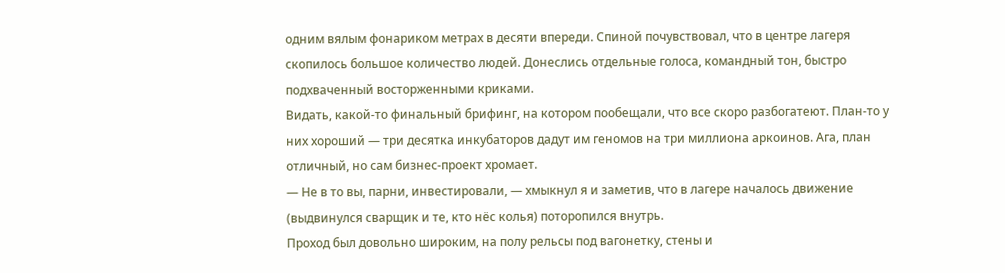одним вялым фонариком метрах в десяти впереди. Спиной почувствовал, что в центре лагеря скопилось большое количество людей. Донеслись отдельные голоса, командный тон, быстро подхваченный восторженными криками.
Видать, какой-то финальный брифинг, на котором пообещали, что все скоро разбогатеют. План-то у них хороший — три десятка инкубаторов дадут им геномов на три миллиона аркоинов. Ага, план отличный, но сам бизнес-проект хромает.
— Не в то вы, парни, инвестировали, — хмыкнул я и заметив, что в лагере началось движение (выдвинулся сварщик и те, кто нёс колья) поторопился внутрь.
Проход был довольно широким, на полу рельсы под вагонетку, стены и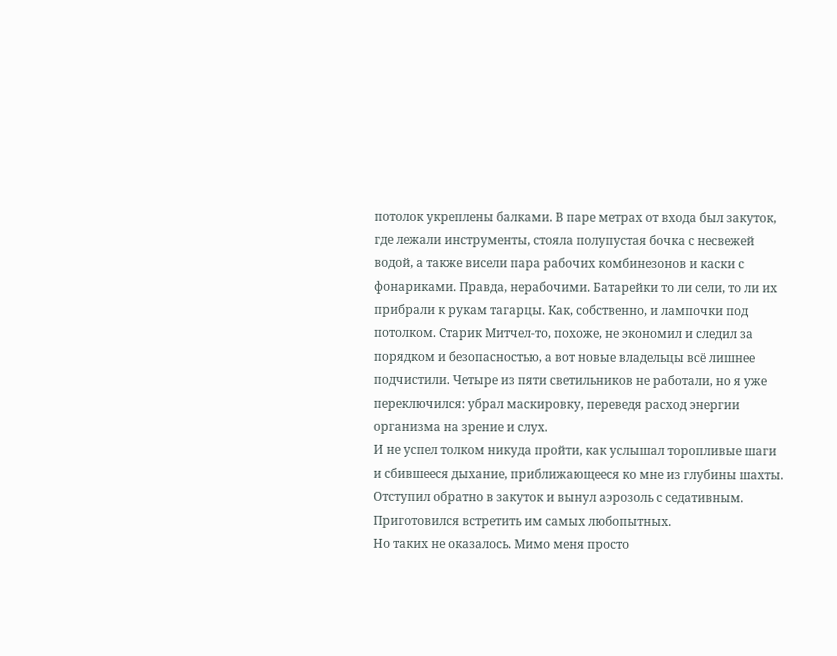потолок укреплены балками. В паре метрах от входа был закуток, где лежали инструменты, стояла полупустая бочка с несвежей водой, а также висели пара рабочих комбинезонов и каски с фонариками. Правда, нерабочими. Батарейки то ли сели, то ли их прибрали к рукам тагарцы. Как, собственно, и лампочки под потолком. Старик Митчел-то, похоже, не экономил и следил за порядком и безопасностью, а вот новые владельцы всё лишнее подчистили. Четыре из пяти светильников не работали, но я уже переключился: убрал маскировку, переведя расход энергии организма на зрение и слух.
И не успел толком никуда пройти, как услышал торопливые шаги и сбившееся дыхание, приближающееся ко мне из глубины шахты. Отступил обратно в закуток и вынул аэрозоль с седативным. Приготовился встретить им самых любопытных.
Но таких не оказалось. Мимо меня просто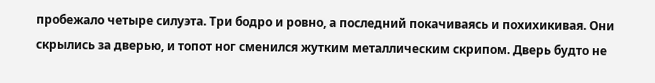пробежало четыре силуэта. Три бодро и ровно, а последний покачиваясь и похихикивая. Они скрылись за дверью, и топот ног сменился жутким металлическим скрипом. Дверь будто не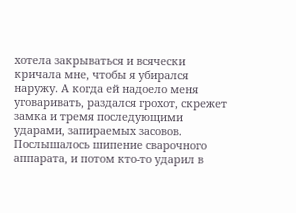хотела закрываться и всячески кричала мне, чтобы я убирался наружу. А когда ей надоело меня уговаривать, раздался грохот, скрежет замка и тремя последующими ударами, запираемых засовов. Послышалось шипение сварочного аппарата, и потом кто-то ударил в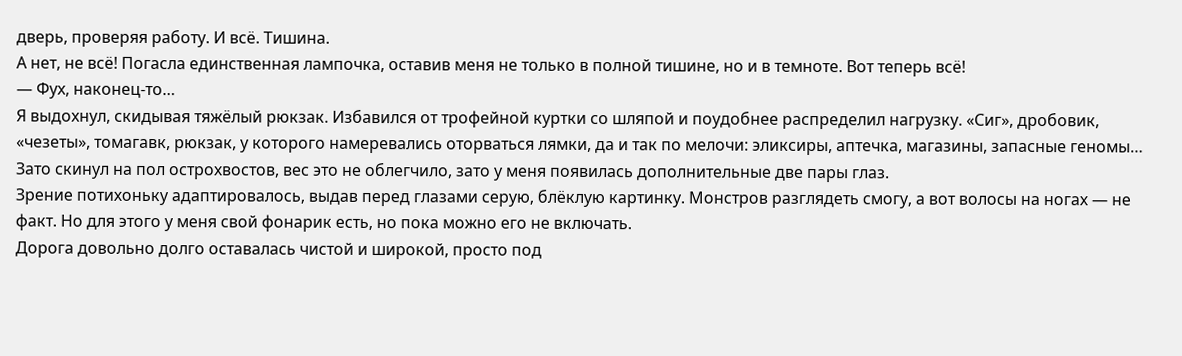дверь, проверяя работу. И всё. Тишина.
А нет, не всё! Погасла единственная лампочка, оставив меня не только в полной тишине, но и в темноте. Вот теперь всё!
— Фух, наконец-то…
Я выдохнул, скидывая тяжёлый рюкзак. Избавился от трофейной куртки со шляпой и поудобнее распределил нагрузку. «Сиг», дробовик, «чезеты», томагавк, рюкзак, у которого намеревались оторваться лямки, да и так по мелочи: эликсиры, аптечка, магазины, запасные геномы… Зато скинул на пол острохвостов, вес это не облегчило, зато у меня появилась дополнительные две пары глаз.
Зрение потихоньку адаптировалось, выдав перед глазами серую, блёклую картинку. Монстров разглядеть смогу, а вот волосы на ногах — не факт. Но для этого у меня свой фонарик есть, но пока можно его не включать.
Дорога довольно долго оставалась чистой и широкой, просто под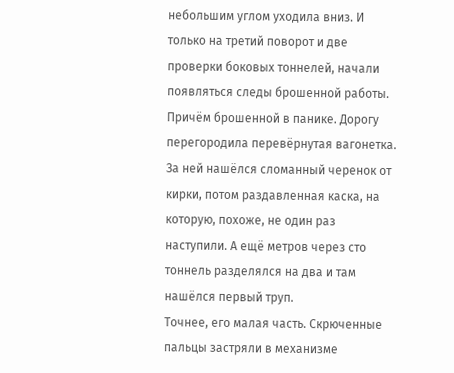небольшим углом уходила вниз. И только на третий поворот и две проверки боковых тоннелей, начали появляться следы брошенной работы. Причём брошенной в панике. Дорогу перегородила перевёрнутая вагонетка. За ней нашёлся сломанный черенок от кирки, потом раздавленная каска, на которую, похоже, не один раз наступили. А ещё метров через сто тоннель разделялся на два и там нашёлся первый труп.
Точнее, его малая часть. Скрюченные пальцы застряли в механизме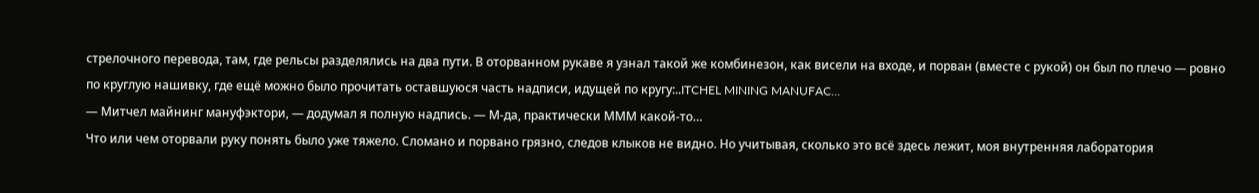стрелочного перевода, там, где рельсы разделялись на два пути. В оторванном рукаве я узнал такой же комбинезон, как висели на входе, и порван (вместе с рукой) он был по плечо — ровно по круглую нашивку, где ещё можно было прочитать оставшуюся часть надписи, идущей по кругу:..ITCHEL MINING MANUFAC…
— Митчел майнинг мануфэктори, — додумал я полную надпись. — М-да, практически МММ какой-то…
Что или чем оторвали руку понять было уже тяжело. Сломано и порвано грязно, следов клыков не видно. Но учитывая, сколько это всё здесь лежит, моя внутренняя лаборатория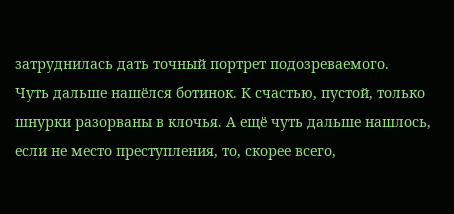затруднилась дать точный портрет подозреваемого.
Чуть дальше нашёлся ботинок. К счастью, пустой, только шнурки разорваны в клочья. А ещё чуть дальше нашлось, если не место преступления, то, скорее всего,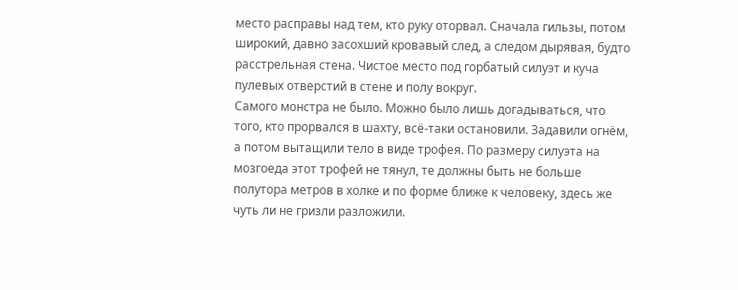место расправы над тем, кто руку оторвал. Сначала гильзы, потом широкий, давно засохший кровавый след, а следом дырявая, будто расстрельная стена. Чистое место под горбатый силуэт и куча пулевых отверстий в стене и полу вокруг.
Самого монстра не было. Можно было лишь догадываться, что того, кто прорвался в шахту, всё-таки остановили. Задавили огнём, а потом вытащили тело в виде трофея. По размеру силуэта на мозгоеда этот трофей не тянул, те должны быть не больше полутора метров в холке и по форме ближе к человеку, здесь же чуть ли не гризли разложили.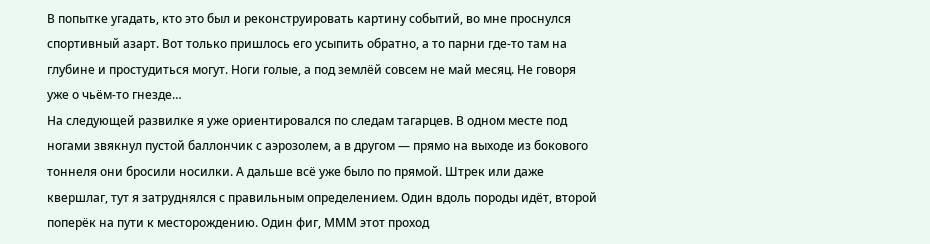В попытке угадать, кто это был и реконструировать картину событий, во мне проснулся спортивный азарт. Вот только пришлось его усыпить обратно, а то парни где-то там на глубине и простудиться могут. Ноги голые, а под землёй совсем не май месяц. Не говоря уже о чьём-то гнезде…
На следующей развилке я уже ориентировался по следам тагарцев. В одном месте под ногами звякнул пустой баллончик с аэрозолем, а в другом — прямо на выходе из бокового тоннеля они бросили носилки. А дальше всё уже было по прямой. Штрек или даже квершлаг, тут я затруднялся с правильным определением. Один вдоль породы идёт, второй поперёк на пути к месторождению. Один фиг, МММ этот проход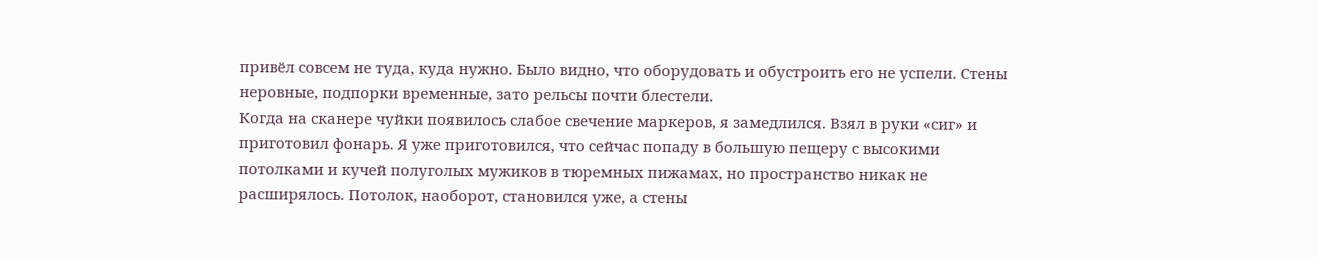привёл совсем не туда, куда нужно. Было видно, что оборудовать и обустроить его не успели. Стены неровные, подпорки временные, зато рельсы почти блестели.
Когда на сканере чуйки появилось слабое свечение маркеров, я замедлился. Взял в руки «сиг» и приготовил фонарь. Я уже приготовился, что сейчас попаду в большую пещеру с высокими потолками и кучей полуголых мужиков в тюремных пижамах, но пространство никак не расширялось. Потолок, наоборот, становился уже, а стены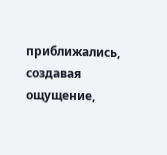приближались, создавая ощущение,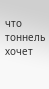что тоннель хочет